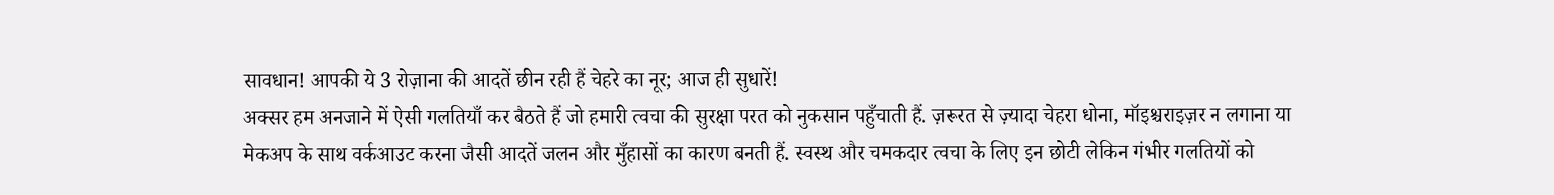सावधान! आपकी ये 3 रोज़ाना की आदतें छीन रही हैं चेहरे का नूर; आज ही सुधारें!
अक्सर हम अनजाने में ऐसी गलतियाँ कर बैठते हैं जो हमारी त्वचा की सुरक्षा परत को नुकसान पहुँचाती हैं. ज़रूरत से ज़्यादा चेहरा धोना, मॉइश्चराइज़र न लगाना या मेकअप के साथ वर्कआउट करना जैसी आदतें जलन और मुँहासों का कारण बनती हैं. स्वस्थ और चमकदार त्वचा के लिए इन छोटी लेकिन गंभीर गलतियों को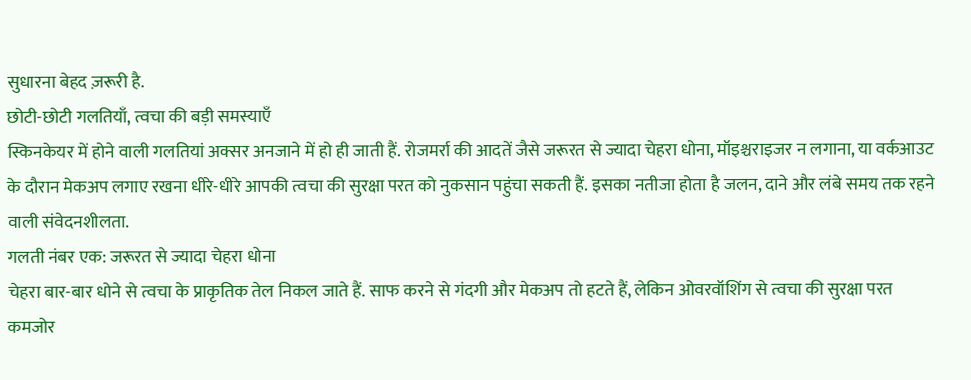सुधारना बेहद ज़रूरी है.
छोटी-छोटी गलतियाँ, त्वचा की बड़ी समस्याएँ
स्किनकेयर में होने वाली गलतियां अक्सर अनजाने में हो ही जाती हैं. रोजमर्रा की आदतें जैसे जरूरत से ज्यादा चेहरा धोना, मॉइश्चराइजर न लगाना, या वर्कआउट के दौरान मेकअप लगाए रखना धीरे-धीरे आपकी त्वचा की सुरक्षा परत को नुकसान पहुंचा सकती हैं. इसका नतीजा होता है जलन, दाने और लंबे समय तक रहने वाली संवेदनशीलता.
गलती नंबर एक: जरूरत से ज्यादा चेहरा धोना
चेहरा बार-बार धोने से त्वचा के प्राकृतिक तेल निकल जाते हैं. साफ करने से गंदगी और मेकअप तो हटते हैं, लेकिन ओवरवॉशिंग से त्वचा की सुरक्षा परत कमजोर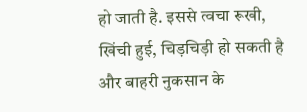हो जाती है. इससे त्वचा रूखी, खिंची हुई, चिड़चिड़ी हो सकती है और बाहरी नुकसान के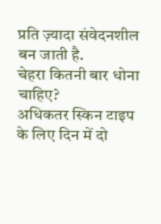प्रति ज़्यादा संवेदनशील बन जाती है.
चेहरा कितनी बार धोना चाहिए?
अधिकतर स्किन टाइप के लिए दिन में दो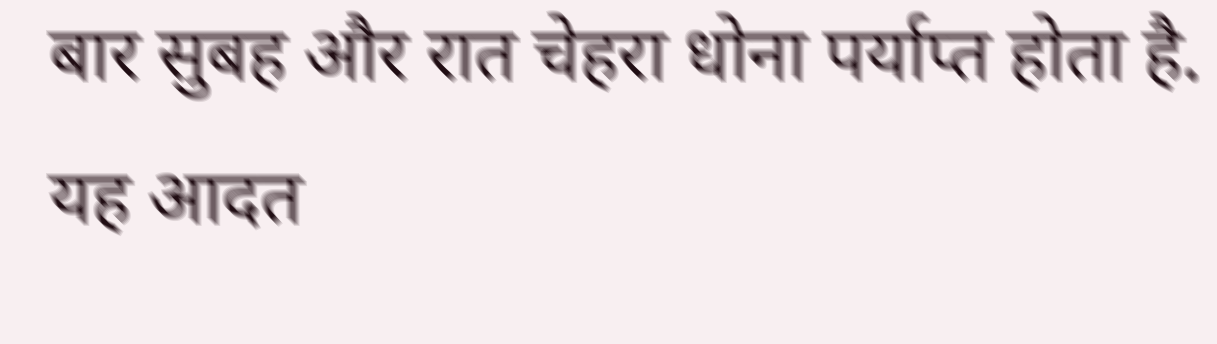बार सुबह और रात चेहरा धोना पर्याप्त होता है. यह आदत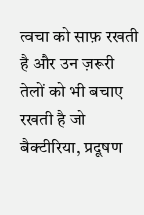त्वचा को साफ़ रखती है और उन ज़रूरी तेलों को भी बचाए रखती है जो बैक्टीरिया, प्रदूषण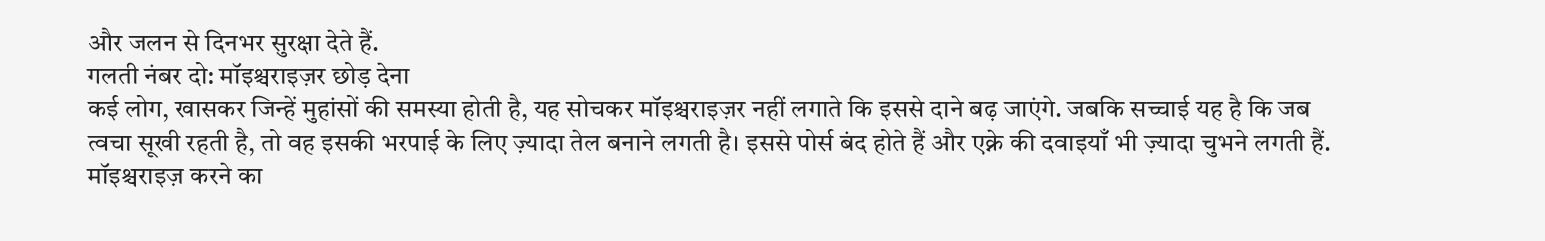और जलन से दिनभर सुरक्षा देते हैं.
गलती नंबर दो: मॉइश्चराइज़र छोड़ देना
कई लोग, खासकर जिन्हें मुहांसों की समस्या होती है, यह सोचकर मॉइश्चराइज़र नहीं लगाते कि इससे दाने बढ़ जाएंगे. जबकि सच्चाई यह है कि जब त्वचा सूखी रहती है, तो वह इसकी भरपाई के लिए ज़्यादा तेल बनाने लगती है। इससे पोर्स बंद होते हैं और एक्ने की दवाइयाँ भी ज़्यादा चुभने लगती हैं.
मॉइश्चराइज़ करने का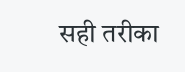सही तरीका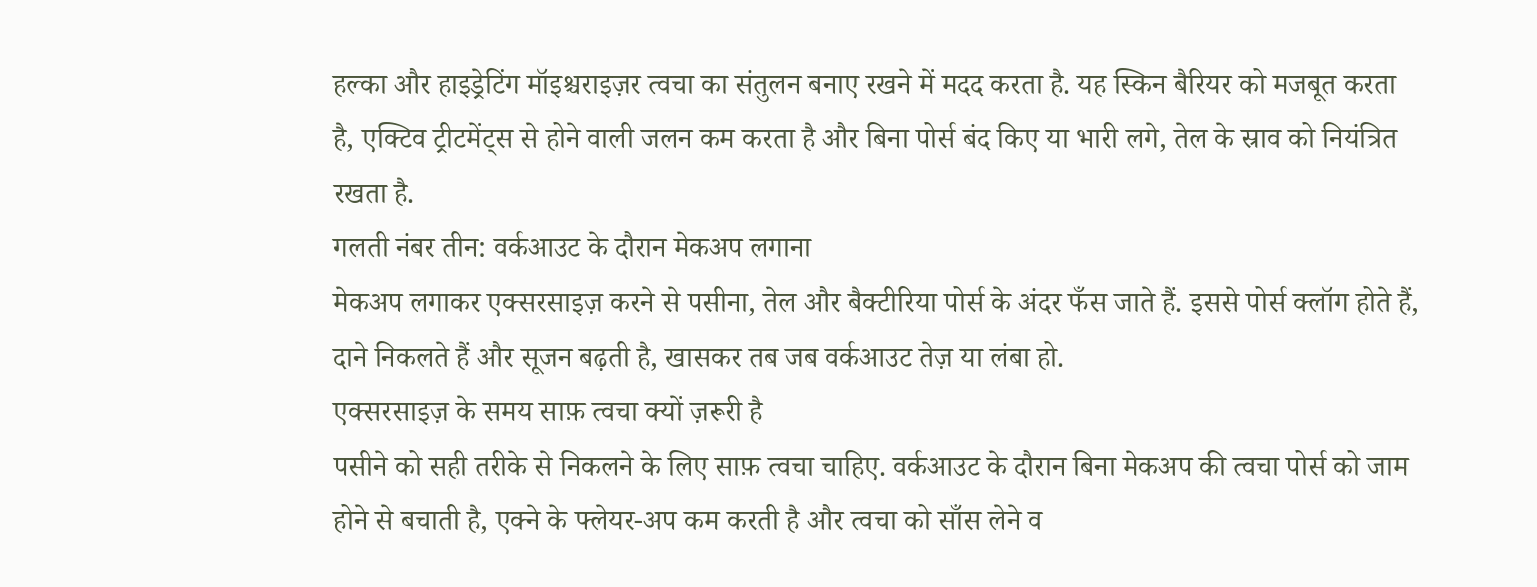हल्का और हाइड्रेटिंग मॉइश्चराइज़र त्वचा का संतुलन बनाए रखने में मदद करता है. यह स्किन बैरियर को मजबूत करता है, एक्टिव ट्रीटमेंट्स से होने वाली जलन कम करता है और बिना पोर्स बंद किए या भारी लगे, तेल के स्राव को नियंत्रित रखता है.
गलती नंबर तीन: वर्कआउट के दौरान मेकअप लगाना
मेकअप लगाकर एक्सरसाइज़ करने से पसीना, तेल और बैक्टीरिया पोर्स के अंदर फँस जाते हैं. इससे पोर्स क्लॉग होते हैं, दाने निकलते हैं और सूजन बढ़ती है, खासकर तब जब वर्कआउट तेज़ या लंबा हो.
एक्सरसाइज़ के समय साफ़ त्वचा क्यों ज़रूरी है
पसीने को सही तरीके से निकलने के लिए साफ़ त्वचा चाहिए. वर्कआउट के दौरान बिना मेकअप की त्वचा पोर्स को जाम होने से बचाती है, एक्ने के फ्लेयर-अप कम करती है और त्वचा को साँस लेने व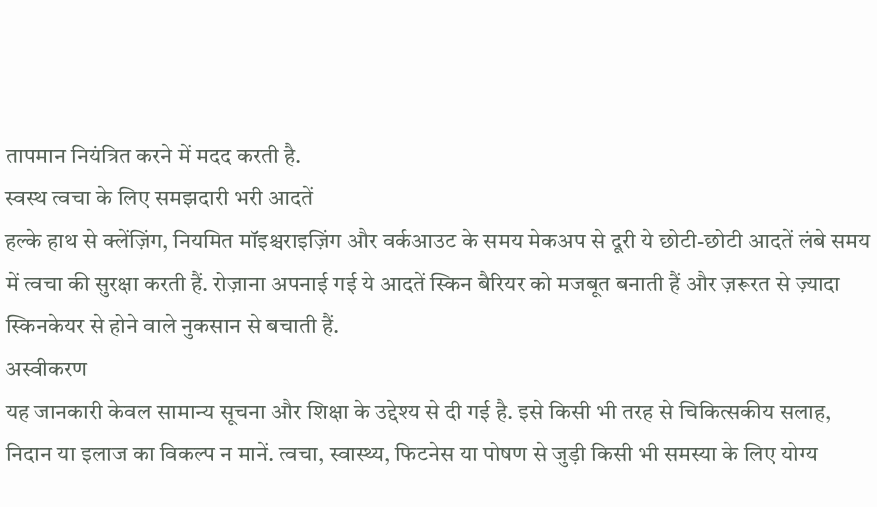तापमान नियंत्रित करने में मदद करती है.
स्वस्थ त्वचा के लिए समझदारी भरी आदतें
हल्के हाथ से क्लेंज़िंग, नियमित मॉइश्चराइज़िंग और वर्कआउट के समय मेकअप से दूरी ये छोटी-छोटी आदतें लंबे समय में त्वचा की सुरक्षा करती हैं. रोज़ाना अपनाई गई ये आदतें स्किन बैरियर को मजबूत बनाती हैं और ज़रूरत से ज़्यादा स्किनकेयर से होने वाले नुकसान से बचाती हैं.
अस्वीकरण
यह जानकारी केवल सामान्य सूचना और शिक्षा के उद्देश्य से दी गई है. इसे किसी भी तरह से चिकित्सकीय सलाह, निदान या इलाज का विकल्प न मानें. त्वचा, स्वास्थ्य, फिटनेस या पोषण से जुड़ी किसी भी समस्या के लिए योग्य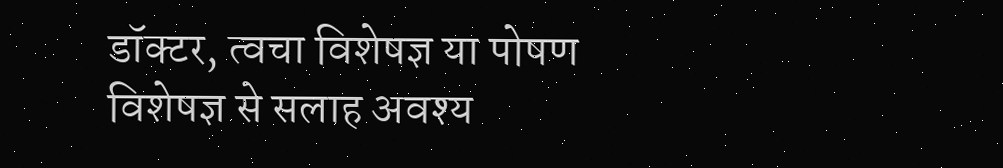डॉक्टर, त्वचा विशेषज्ञ या पोषण विशेषज्ञ से सलाह अवश्य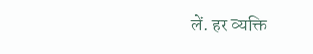लें. हर व्यक्ति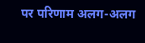पर परिणाम अलग-अलग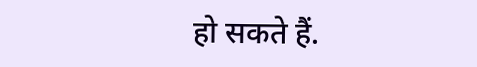हो सकते हैं.